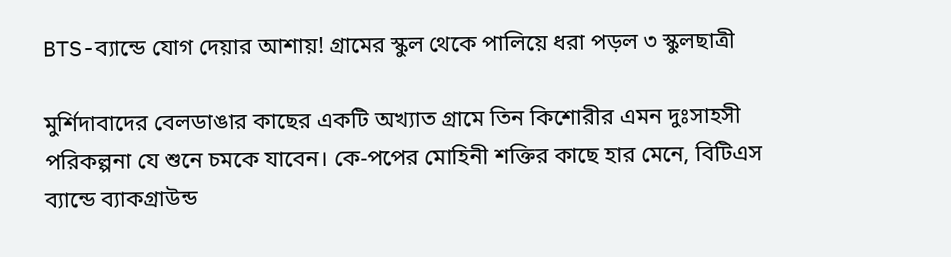BTS-ব্যান্ডে যোগ দেয়ার আশায়! গ্রামের স্কুল থেকে পালিয়ে ধরা পড়ল ৩ স্কুলছাত্রী

মুর্শিদাবাদের বেলডাঙার কাছের একটি অখ্যাত গ্রামে তিন কিশোরীর এমন দুঃসাহসী পরিকল্পনা যে শুনে চমকে যাবেন। কে-পপের মোহিনী শক্তির কাছে হার মেনে, বিটিএস ব্যান্ডে ব্যাকগ্রাউন্ড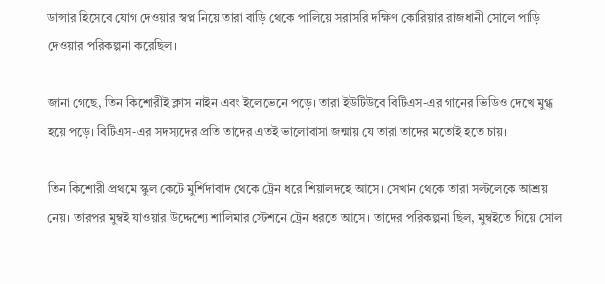ডান্সার হিসেবে যোগ দেওয়ার স্বপ্ন নিয়ে তারা বাড়ি থেকে পালিয়ে সরাসরি দক্ষিণ কোরিয়ার রাজধানী সোলে পাড়ি দেওয়ার পরিকল্পনা করেছিল।

জানা গেছে, তিন কিশোরীই ক্লাস নাইন এবং ইলেভেনে পড়ে। তারা ইউটিউবে বিটিএস-এর গানের ভিডিও দেখে মুগ্ধ হয়ে পড়ে। বিটিএস-এর সদস্যদের প্রতি তাদের এতই ভালোবাসা জন্মায় যে তারা তাদের মতোই হতে চায়।

তিন কিশোরী প্রথমে স্কুল কেটে মুর্শিদাবাদ থেকে ট্রেন ধরে শিয়ালদহে আসে। সেখান থেকে তারা সল্টলেকে আশ্রয় নেয়। তারপর মুম্বই যাওয়ার উদ্দেশ্যে শালিমার স্টেশনে ট্রেন ধরতে আসে। তাদের পরিকল্পনা ছিল, মুম্বইতে গিয়ে সোল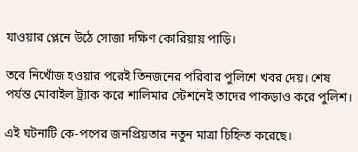যাওয়ার প্লেনে উঠে সোজা দক্ষিণ কোরিয়ায় পাড়ি।

তবে নিখোঁজ হওয়ার পরেই তিনজনের পরিবার পুলিশে খবর দেয়। শেষ পর্যন্ত মোবাইল ট্র্যাক করে শালিমার স্টেশনেই তাদের পাকড়াও করে পুলিশ।

এই ঘটনাটি কে-পপের জনপ্রিয়তার নতুন মাত্রা চিহ্নিত করেছে।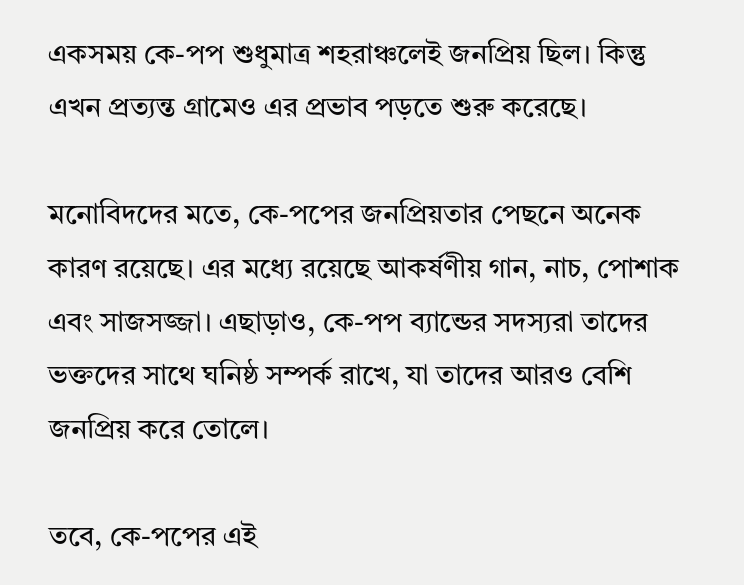একসময় কে-পপ শুধুমাত্র শহরাঞ্চলেই জনপ্রিয় ছিল। কিন্তু এখন প্রত্যন্ত গ্রামেও এর প্রভাব পড়তে শুরু করেছে।

মনোবিদদের মতে, কে-পপের জনপ্রিয়তার পেছনে অনেক কারণ রয়েছে। এর মধ্যে রয়েছে আকর্ষণীয় গান, নাচ, পোশাক এবং সাজসজ্জা। এছাড়াও, কে-পপ ব্যান্ডের সদস্যরা তাদের ভক্তদের সাথে ঘনিষ্ঠ সম্পর্ক রাখে, যা তাদের আরও বেশি জনপ্রিয় করে তোলে।

তবে, কে-পপের এই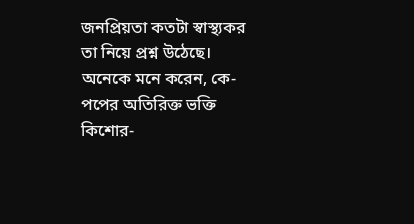জনপ্রিয়তা কতটা স্বাস্থ্যকর তা নিয়ে প্রশ্ন উঠেছে। অনেকে মনে করেন, কে-পপের অতিরিক্ত ভক্তি কিশোর-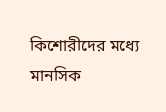কিশোরীদের মধ্যে মানসিক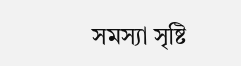সমস্যা সৃষ্টি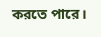করতে পারে।